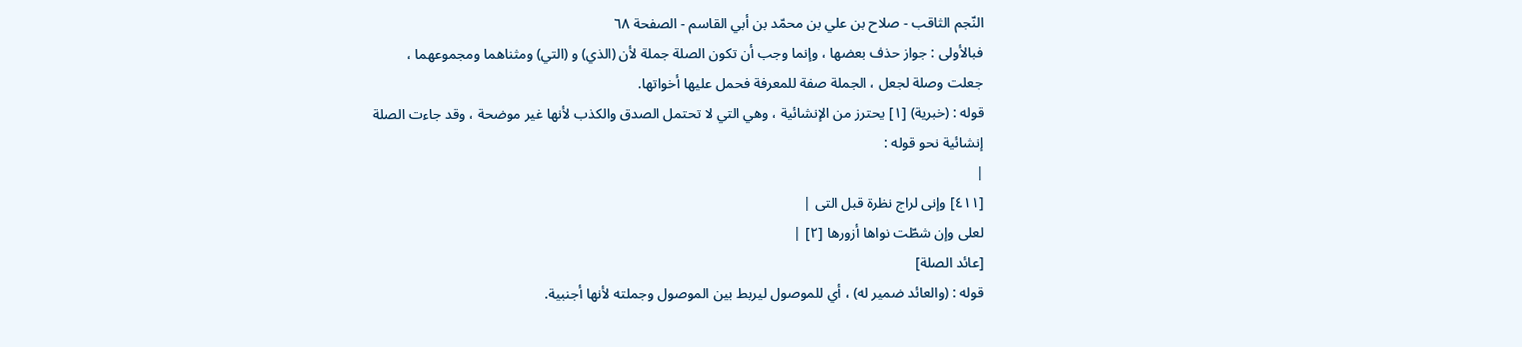النّجم الثاقب - صلاح بن علي بن محمّد بن أبي القاسم - الصفحة ٦٨
فبالأولى : جواز حذف بعضها ، وإنما وجب أن تكون الصلة جملة لأن (الذي) و (التي) ومثناهما ومجموعهما ، جعلت وصلة لجعل ، الجملة صفة للمعرفة فحمل عليها أخواتها.
قوله : (خبرية) [١] يحترز من الإنشائية ، وهي التي لا تحتمل الصدق والكذب لأنها غير موضحة ، وقد جاءت الصلة إنشائية نحو قوله :
|
[٤١١] وإنى لراج نظرة قبل التى |
لعلى وإن شطّت نواها أزورها [٢] |
[عائد الصلة]
قوله : (والعائد ضمير له) ، أي للموصول ليربط بين الموصول وجملته لأنها أجنبية.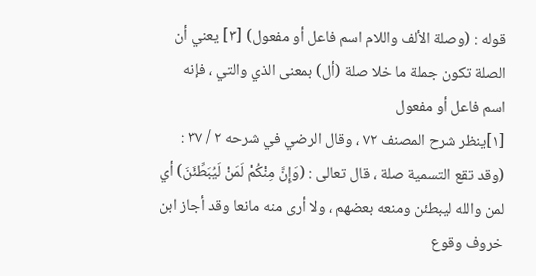قوله : (وصلة الألف واللام اسم فاعل أو مفعول) [٣] يعني أن الصلة تكون جملة ما خلا صلة (أل) بمعنى الذي والتي ، فإنه اسم فاعل أو مفعول
[١]ينظر شرح المصنف ٧٢ ، وقال الرضي في شرحه ٢ / ٣٧ : (وقد تقع التسمية صلة ، قال تعالى : (وَإِنَّ مِنْكُمْ لَمَنْ لَيُبَطِّئَنَ) أي لمن والله ليبطئن ومنعه بعضهم ، ولا أرى منه مانعا وقد أجاز ابن خروف وقوع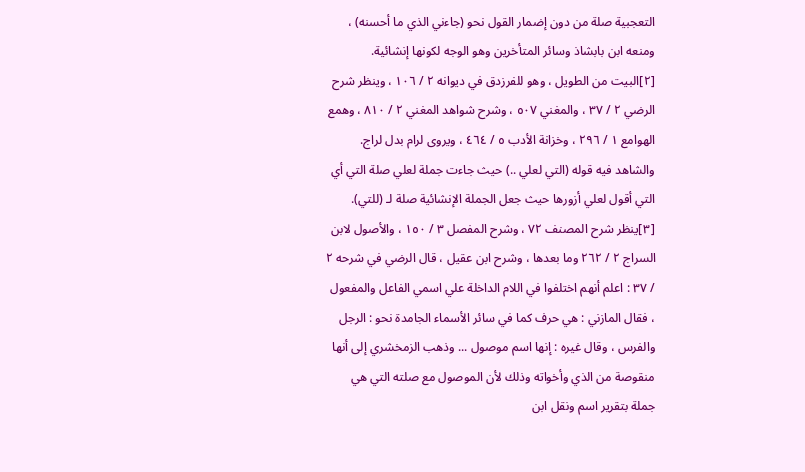التعجبية صلة من دون إضمار القول نحو (جاءني الذي ما أحسنه) ، ومنعه ابن بابشاذ وسائر المتأخرين وهو الوجه لكونها إنشائية.
[٢]البيت من الطويل ، وهو للفرزدق في ديوانه ٢ / ١٠٦ ، وينظر شرح الرضي ٢ / ٣٧ ، والمغني ٥٠٧ ، وشرح شواهد المغني ٢ / ٨١٠ ، وهمع الهوامع ١ / ٢٩٦ ، وخزانة الأدب ٥ / ٤٦٤ ، ويروى لرام بدل لراج.
والشاهد فيه قوله (التي لعلي ..) حيث جاءت جملة لعلي صلة التي أي التي أقول لعلي أزورها حيث جعل الجملة الإنشائية صلة لـ (للتي).
[٣]ينظر شرح المصنف ٧٢ ، وشرح المفصل ٣ / ١٥٠ ، والأصول لابن السراج ٢ / ٢٦٢ وما بعدها ، وشرح ابن عقيل ، قال الرضي في شرحه ٢ / ٣٧ : اعلم أنهم اختلفوا في اللام الداخلة علي اسمي الفاعل والمفعول ، فقال المازني : هي حرف كما في سائر الأسماء الجامدة نحو : الرجل والفرس ، وقال غيره : إنها اسم موصول ... وذهب الزمخشري إلى أنها منقوصة من الذي وأخواته وذلك لأن الموصول مع صلته التي هي جملة بتقرير اسم ونقل ابن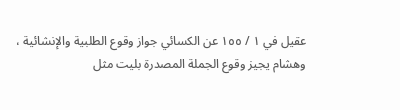عقيل في ١ / ١٥٥ عن الكسائي جواز وقوع الطلبية والإنشائية ، وهشام يجيز وقوع الجملة المصدرة بليت مثل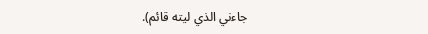جاءني الذي ليته قائم).